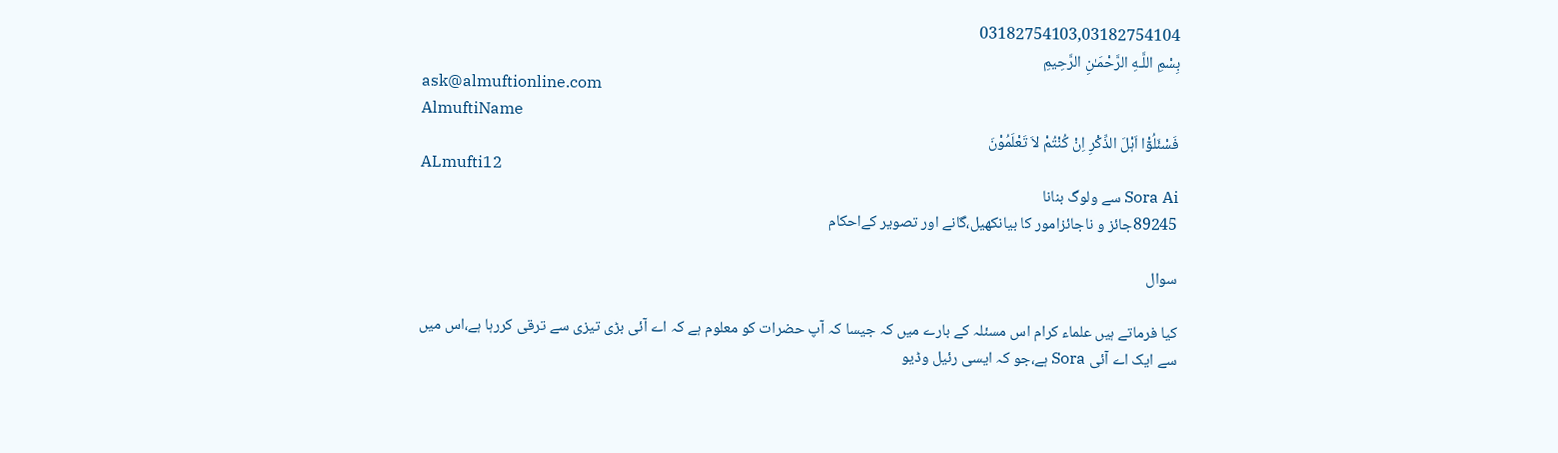03182754103,03182754104
بِسْمِ اللَّـهِ الرَّحْمَـٰنِ الرَّحِيمِ
ask@almuftionline.com
AlmuftiName
فَسْئَلُوْٓا اَہْلَ الذِّکْرِ اِنْ کُنْتُمْ لاَ تَعْلَمُوْنَ
ALmufti12
Sora Ai سے ولوگ بنانا
89245جائز و ناجائزامور کا بیانکھیل،گانے اور تصویر کےاحکام

سوال

کیا فرماتے ہیں علماء کرام اس مسئلہ کے بارے میں کہ جیسا کہ آپ حضرات کو معلوم ہے کہ اے آئی بڑی تیزی سے ترقی کررہا ہے،اس میں سے ایک اے آئی Sora ہے،جو کہ ایسی رئیل وڈیو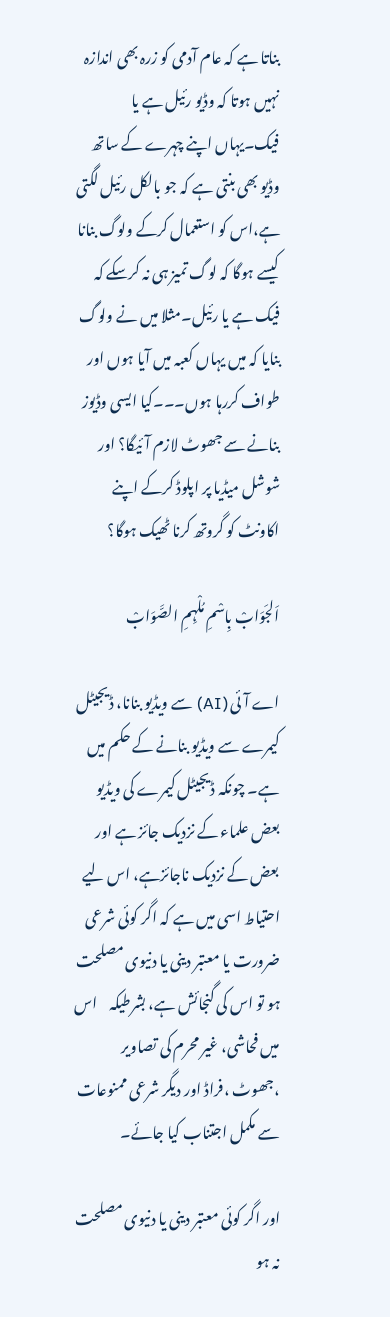بناتا ہے کہ عام آدمی کو زرہ بھی اندازہ نہیں ہوتا کہ وڈیو رئیل ہے یا فیک۔یہاں اپنے چہرے کے ساتھ وڈیو بھی بنتی ہے کہ جو بالکل رئیل لگتی ہے،اس کو استعمال کرکے ولوگ بنانا کیسے ہوگا کہ لوگ تمیز ہی نہ کرسکے کہ فیک ہے یا رئیل۔مثلا میں نے ولوگ بنایا کہ میں یہاں کعبہ میں آیا ہوں اور طواف کررہا ہوں۔۔۔کیا ایسی وڈیوز بنانے سے جھوٹ لازم آئیگا؟ اور شوشل میڈیا پر اپلوڈ کرکے اپنے اکاونٹ کو گروتھ کرنا ٹھیک ہوگا؟

اَلجَوَابْ بِاسْمِ مُلْہِمِ الصَّوَابْ

اے آئی (AI) سے ویڈیو بنانا، ڈیجیٹل کیمرے سے ویڈیو بنانے کے حکم میں ہے۔ چونکہ ڈیجیٹل کیمرے کی ویڈیو بعض علماء کے نزدیک جائز ہے اور بعض کے نزدیک ناجائزہے، اس لیے احتیاط اسی میں ہے کہ اگر کوئی شرعی ضرورت یا معتبر دینی یا دنیوی مصلحت ہو تو اس کی گنجائش ہے، بشرطیکہ    اس میں فحاشی، غیر محرم کی تصاویر ،جھوٹ ،فراڈ اور دیگر شرعی ممنوعات سے مکمل اجتناب کیا جائے۔

اور اگر کوئی معتبر دینی یا دنیوی مصلحت نہ ہو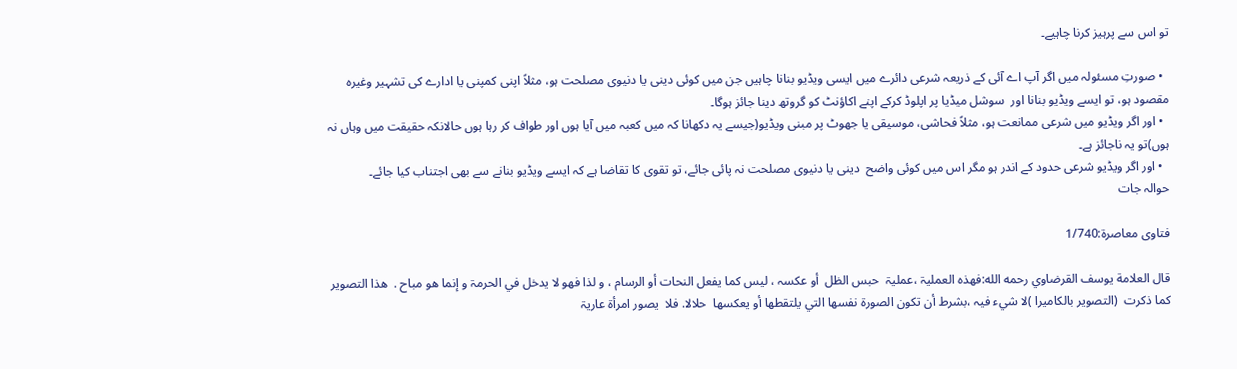تو اس سے پرہیز کرنا چاہیے۔

  • صورتِ مسئولہ میں اگر آپ اے آئی کے ذریعہ شرعی دائرے میں ایسی ویڈیو بنانا چاہیں جن میں کوئی دینی یا دنیوی مصلحت ہو، مثلاً اپنی کمپنی یا ادارے کی تشہیر وغیرہ مقصود ہو، تو ایسے ویڈیو بنانا اور  سوشل میڈیا پر اپلوڈ کرکے اپنے اکاؤنٹ کو گروتھ دینا جائز ہوگا۔
  • اور اگر ویڈیو میں شرعی ممانعت ہو، مثلاً فحاشی، موسیقی یا جھوٹ پر مبنی ویڈیو(جیسے یہ دکھانا کہ میں کعبہ میں آیا ہوں اور طواف کر رہا ہوں حالانکہ حقیقت میں وہاں نہ ہوں)تو یہ ناجائز ہے۔
  • اور اگر ویڈیو شرعی حدود کے اندر ہو مگر اس میں کوئی واضح  دینی یا دنیوی مصلحت نہ پائی جائے، تو تقوی کا تقاضا ہے کہ ایسے ویڈیو بنانے سے بھی اجتناب کیا جائے۔
حوالہ جات

فتاوی معاصرۃ:1/740

قال العلامة یوسف القرضاوي رحمه الله:فھذہ العملیۃ ،عملیۃ  حبس الظل  أو عکسہ ، لیس کما یفعل النحات أو الرسام ، و لذا فھو لا یدخل في الحرمۃ و إنما ھو مباح .  ھذا التصویر کما ذکرت  (التصویر بالکامیرا )لا شيء فیہ ،بشرط أن تکون الصورۃ نفسھا التي یلتقطھا أو یعکسھا  حلالا. فلا  یصور امرأۃ عاریۃ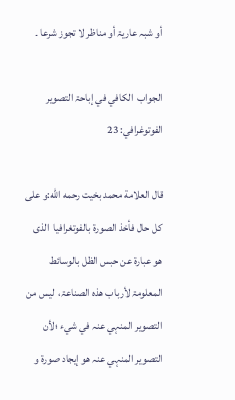أو شبہ عاریۃ أو مناظر لا تجوز شرعا ۔

الجواب  الکافي في إباحۃ التصویر الفوتوغرافي: 23

قال العلامة محمد بخیت رحمه الله:و علی کل حال فأخذ الصورۃ بالفوتغرافیا  الذی ھو عبارۃ عن حبس الظل بالوسائط  المعلومۃ لأرباب ھذہ الصناعۃ،  لیس من التصویر المنہي عنہ في شيء ؛لأن التصویر المنہي عنہ ھو إیجاد صورۃ و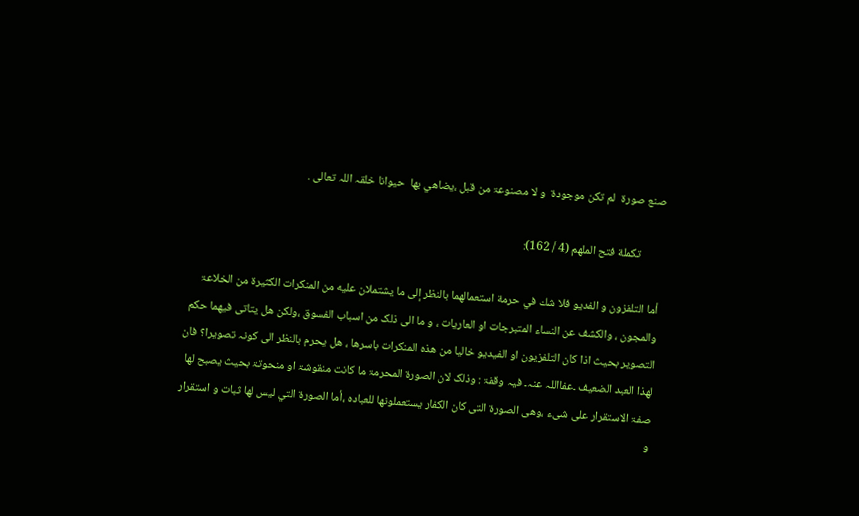صنع صورۃ  لم تکن موجودۃ  و لا مصنوعۃ من قبل ،یضاھي بھا  حیوانا خلقہ اللہ تعالی .

        تكملة فتح الملهم (4 / 162):

أما التلفزون و الفديو فلا شك في حرمة استعمالهما بالنظر إلى ما يشتملان عليه من المنكرات الكثيرة من الخلاعۃ والمجون ، والکشف عن النساء المتبرجات او العاریات ، و ما الی ذلک من اسباب الفسوق ،ولکن ھل یتاتی فیھما حکم التصویر بحیث اذا کان التلفزیون او الفیدیو خالیا من ھذہ المنکرات باسرھا ، ھل یحرم بالنظر الی کونہ تصویرا؟ فان لھذا العبد الضعیف ۔عفااللہ عنہ۔ فیہ وقفۃ : وذلک لان الصورۃ المحرمۃ ما کانت منقوشۃ او منحوتۃ بحیث یصبح لھا صفۃ الاستقرار علی شیء ،وھی الصورۃ التی کان الکفار یستعملونھا للعبادہ ،أما الصورة التي ليس لها ثبات و استقرار و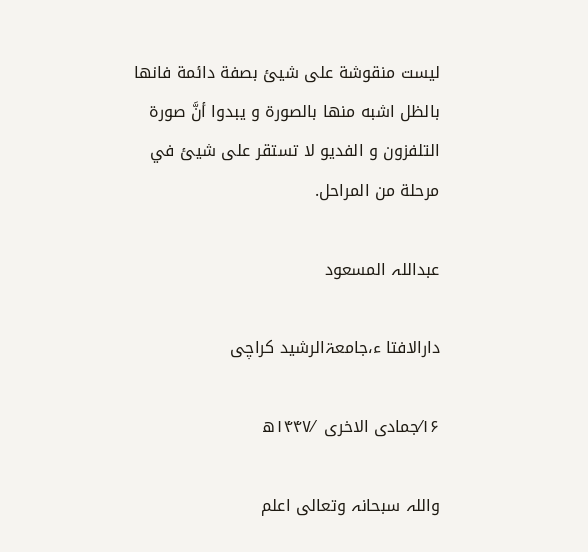ليست منقوشة على شيئ بصفة دائمة فانها بالظل اشبه منها بالصورة و يبدوا أنَّ صورة التلفزون و الفديو لا تستقر على شيئ في مرحلة من المراحل.

عبداللہ المسعود

دارالافتا ء،جامعۃالرشید کراچی

۱۶⁄جمادی الاخری  ⁄۱۴۴۷ھ

واللہ سبحانہ وتعالی اعلم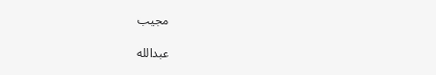مجیب

عبدالله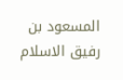المسعود بن رفيق الاسلام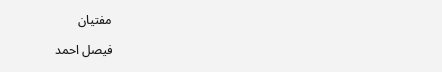مفتیان

فیصل احمد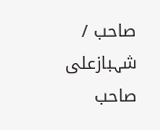صاحب / شہبازعلی صاحب